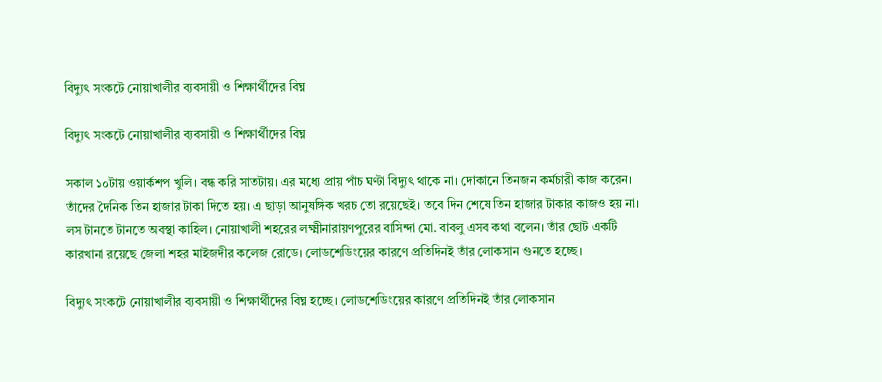বিদ্যুৎ সংকটে নোয়াখালীর ব্যবসায়ী ও শিক্ষার্থীদের বিঘ্ন

বিদ্যুৎ সংকটে নোয়াখালীর ব্যবসায়ী ও শিক্ষার্থীদের বিঘ্ন

সকাল ১০টায় ওয়ার্কশপ খুলি। বন্ধ করি সাতটায়। এর মধ্যে প্রায় পাঁচ ঘণ্টা বিদ্যুৎ থাকে না। দোকানে তিনজন কর্মচারী কাজ করেন। তাঁদের দৈনিক তিন হাজার টাকা দিতে হয়। এ ছাড়া আনুষঙ্গিক খরচ তো রয়েছেই। তবে দিন শেষে তিন হাজার টাকার কাজও হয় না। লস টানতে টানতে অবস্থা কাহিল। নোয়াখালী শহরের লক্ষ্মীনারায়ণপুরের বাসিন্দা মো. বাবলু এসব কথা বলেন। তাঁর ছোট একটি কারখানা রয়েছে জেলা শহর মাইজদীর কলেজ রোডে। লোডশেডিংয়ের কারণে প্রতিদিনই তাঁর লোকসান গুনতে হচ্ছে।

বিদ্যুৎ সংকটে নোয়াখালীর ব্যবসায়ী ও শিক্ষার্থীদের বিঘ্ন হচ্ছে। লোডশেডিংয়ের কারণে প্রতিদিনই তাঁর লোকসান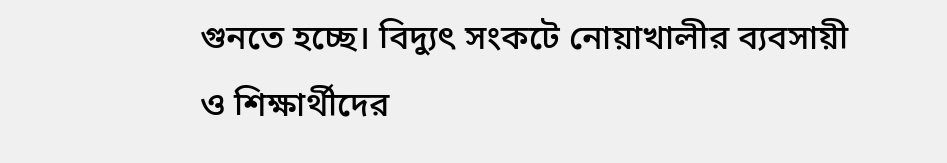গুনতে হচ্ছে। বিদ্যুৎ সংকটে নোয়াখালীর ব্যবসায়ী ও শিক্ষার্থীদের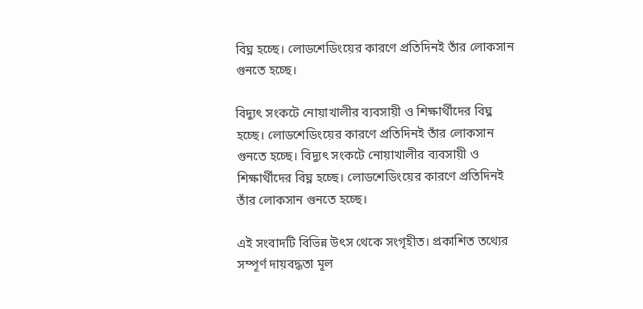বিঘ্ন হচ্ছে। লোডশেডিংয়ের কারণে প্রতিদিনই তাঁর লোকসান গুনতে হচ্ছে।

বিদ্যুৎ সংকটে নোয়াখালীর ব্যবসায়ী ও শিক্ষার্থীদের বিঘ্ন হচ্ছে। লোডশেডিংয়ের কারণে প্রতিদিনই তাঁর লোকসান গুনতে হচ্ছে। বিদ্যুৎ সংকটে নোয়াখালীর ব্যবসায়ী ও শিক্ষার্থীদের বিঘ্ন হচ্ছে। লোডশেডিংয়ের কারণে প্রতিদিনই তাঁর লোকসান গুনতে হচ্ছে।

এই সংবাদটি বিভিন্ন উৎস থেকে সংগৃহীত। প্রকাশিত তথ্যের সম্পূর্ণ দায়বদ্ধতা মূল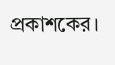প্রকাশকের।